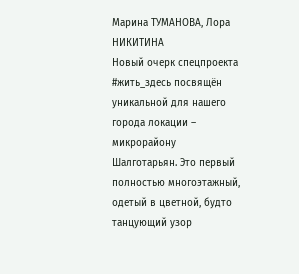Марина ТУМАНОВА, Лора НИКИТИНА
Новый очерк спецпроекта #жить_здесь посвящён уникальной для нашего города локации – микрорайону Шалготарьян. Это первый полностью многоэтажный, одетый в цветной, будто танцующий узор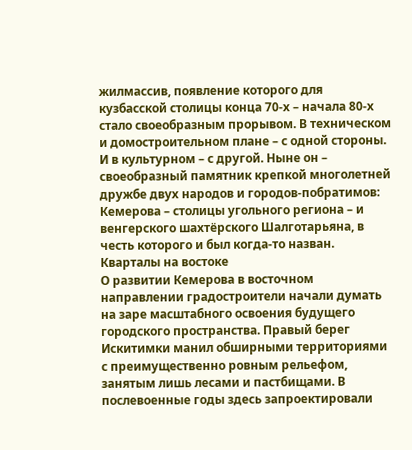жилмассив, появление которого для кузбасской столицы конца 70-х – начала 80-х стало своеобразным прорывом. В техническом и домостроительном плане – с одной стороны. И в культурном – с другой. Ныне он – своеобразный памятник крепкой многолетней дружбе двух народов и городов-побратимов: Кемерова – столицы угольного региона – и венгерского шахтёрского Шалготарьяна, в честь которого и был когда-то назван.
Кварталы на востоке
О развитии Кемерова в восточном направлении градостроители начали думать на заре масштабного освоения будущего городского пространства. Правый берег Искитимки манил обширными территориями с преимущественно ровным рельефом, занятым лишь лесами и пастбищами. В послевоенные годы здесь запроектировали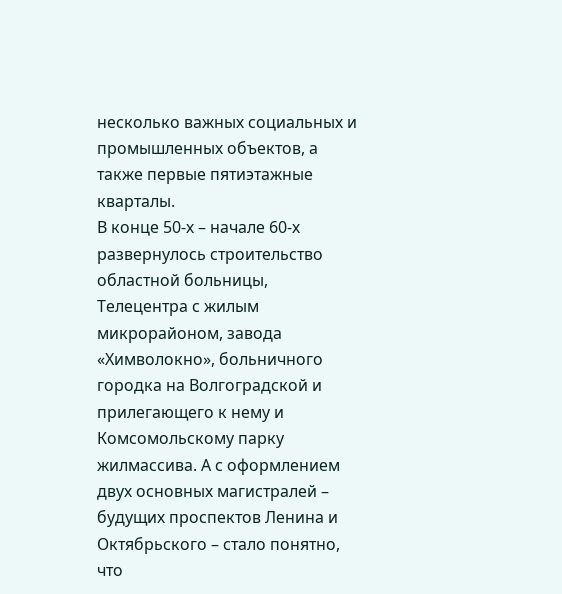несколько важных социальных и промышленных объектов, а также первые пятиэтажные кварталы.
В конце 50-х – начале 60-х развернулось строительство областной больницы, Телецентра с жилым микрорайоном, завода «Химволокно», больничного городка на Волгоградской и прилегающего к нему и Комсомольскому парку жилмассива. А с оформлением двух основных магистралей – будущих проспектов Ленина и Октябрьского – стало понятно, что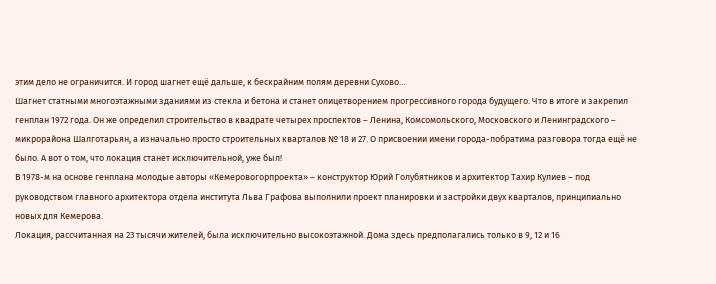этим дело не ограничится. И город шагнет ещё дальше, к бескрайним полям деревни Сухово…
Шагнет статными многоэтажными зданиями из стекла и бетона и станет олицетворением прогрессивного города будущего. Что в итоге и закрепил генплан 1972 года. Он же определил строительство в квадрате четырех проспектов – Ленина, Комсомольского, Московского и Ленинградского – микрорайона Шалготарьян, а изначально просто строительных кварталов № 18 и 27. О присвоении имени города-побратима разговора тогда ещё не было. А вот о том, что локация станет исключительной, уже был!
В 1978-м на основе генплана молодые авторы «Кемеровогорпроекта» – конструктор Юрий Голубятников и архитектор Тахир Кулиев – под руководством главного архитектора отдела института Льва Графова выполнили проект планировки и застройки двух кварталов, принципиально новых для Кемерова.
Локация, рассчитанная на 23 тысячи жителей, была исключительно высокоэтажной. Дома здесь предполагались только в 9, 12 и 16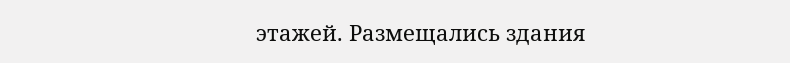этажей. Размещались здания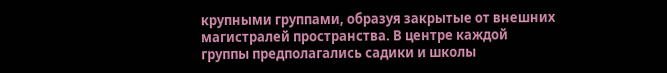крупными группами, образуя закрытые от внешних магистралей пространства. В центре каждой группы предполагались садики и школы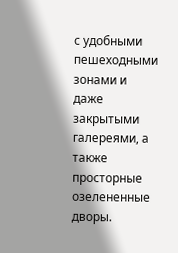с удобными пешеходными зонами и даже закрытыми галереями, а также просторные озелененные дворы.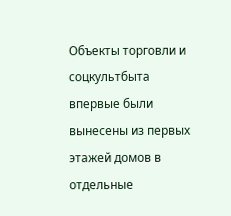Объекты торговли и соцкультбыта впервые были вынесены из первых этажей домов в отдельные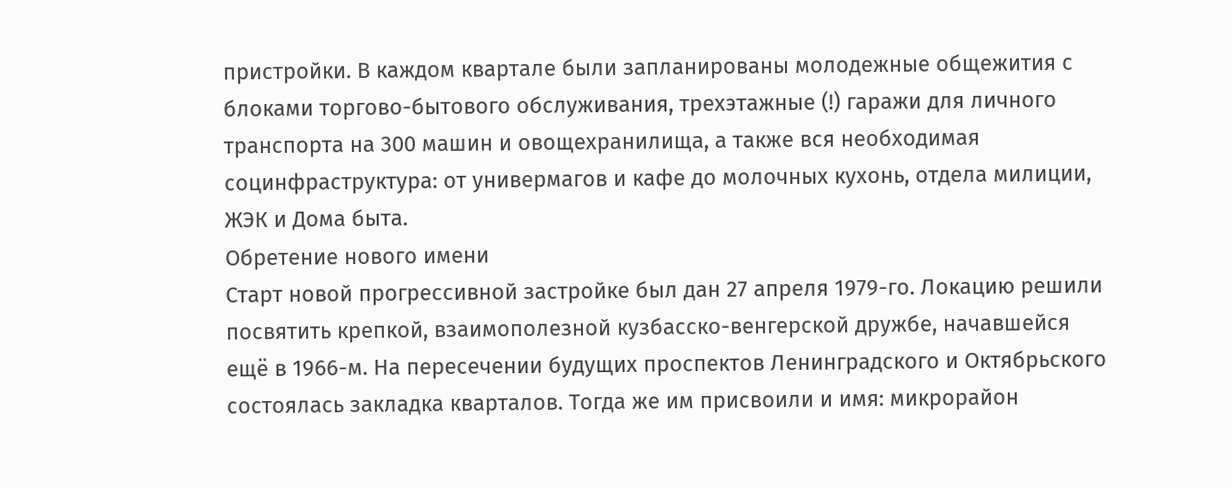пристройки. В каждом квартале были запланированы молодежные общежития с блоками торгово-бытового обслуживания, трехэтажные (!) гаражи для личного транспорта на 300 машин и овощехранилища, а также вся необходимая социнфраструктура: от универмагов и кафе до молочных кухонь, отдела милиции, ЖЭК и Дома быта.
Обретение нового имени
Старт новой прогрессивной застройке был дан 27 апреля 1979-го. Локацию решили посвятить крепкой, взаимополезной кузбасско-венгерской дружбе, начавшейся ещё в 1966-м. На пересечении будущих проспектов Ленинградского и Октябрьского состоялась закладка кварталов. Тогда же им присвоили и имя: микрорайон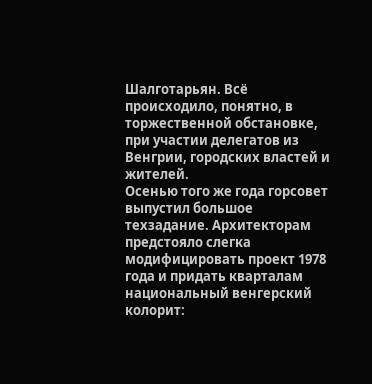Шалготарьян. Всё происходило, понятно, в торжественной обстановке, при участии делегатов из Венгрии, городских властей и жителей.
Осенью того же года горсовет выпустил большое техзадание. Архитекторам предстояло слегка модифицировать проект 1978 года и придать кварталам национальный венгерский колорит: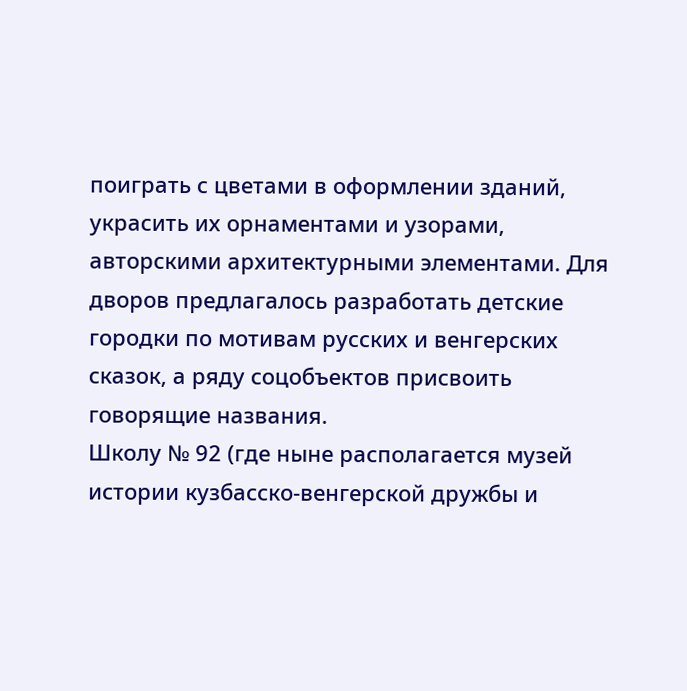поиграть с цветами в оформлении зданий, украсить их орнаментами и узорами, авторскими архитектурными элементами. Для дворов предлагалось разработать детские городки по мотивам русских и венгерских сказок, а ряду соцобъектов присвоить говорящие названия.
Школу № 92 (где ныне располагается музей истории кузбасско-венгерской дружбы и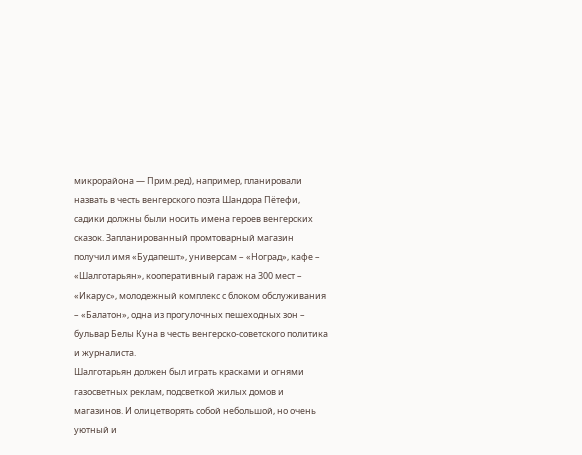микрорайона — Прим.ред), например, планировали назвать в честь венгерского поэта Шандора Пётефи, садики должны были носить имена героев венгерских сказок. Запланированный промтоварный магазин получил имя «Будапешт», универсам – «Ноград», кафе – «Шалготарьян», кооперативный гараж на 300 мест – «Икарус», молодежный комплекс с блоком обслуживания – «Балатон», одна из прогулочных пешеходных зон – бульвар Белы Куна в честь венгерско-советского политика и журналиста.
Шалготарьян должен был играть красками и огнями газосветных реклам, подсветкой жилых домов и магазинов. И олицетворять собой небольшой, но очень уютный и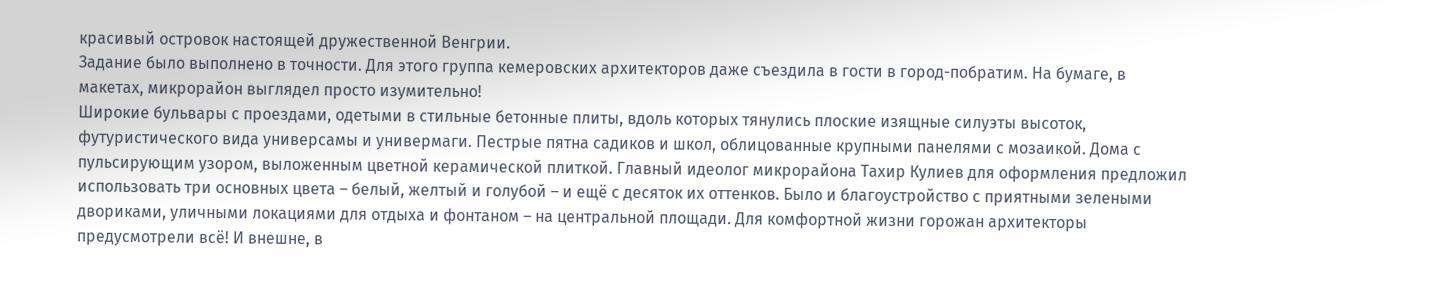красивый островок настоящей дружественной Венгрии.
Задание было выполнено в точности. Для этого группа кемеровских архитекторов даже съездила в гости в город-побратим. На бумаге, в макетах, микрорайон выглядел просто изумительно!
Широкие бульвары с проездами, одетыми в стильные бетонные плиты, вдоль которых тянулись плоские изящные силуэты высоток, футуристического вида универсамы и универмаги. Пестрые пятна садиков и школ, облицованные крупными панелями с мозаикой. Дома с пульсирующим узором, выложенным цветной керамической плиткой. Главный идеолог микрорайона Тахир Кулиев для оформления предложил использовать три основных цвета – белый, желтый и голубой – и ещё с десяток их оттенков. Было и благоустройство с приятными зелеными двориками, уличными локациями для отдыха и фонтаном – на центральной площади. Для комфортной жизни горожан архитекторы предусмотрели всё! И внешне, в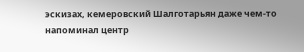эскизах, кемеровский Шалготарьян даже чем-то напоминал центр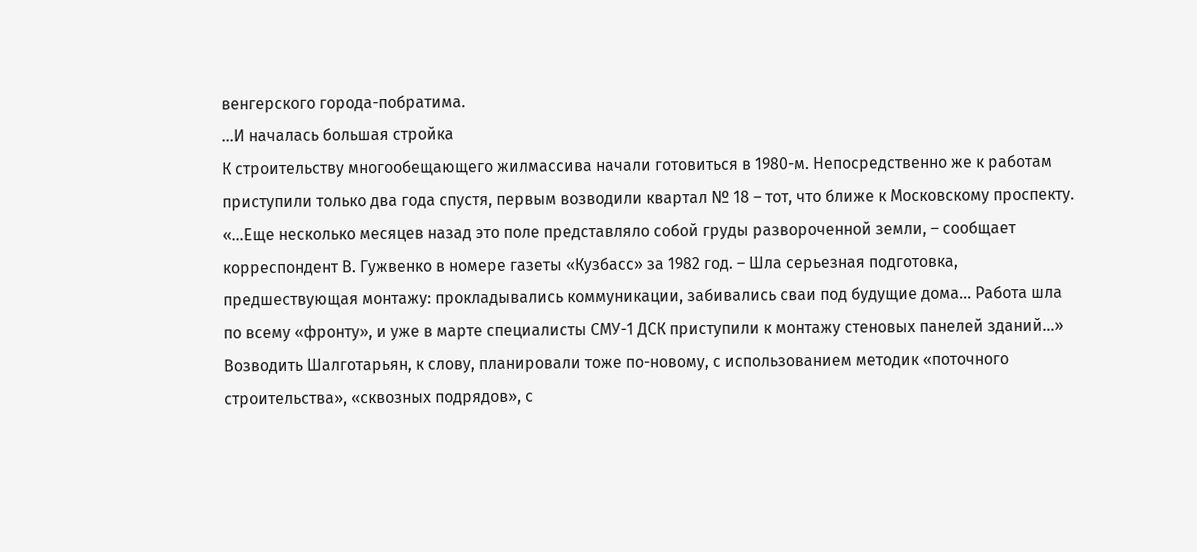венгерского города-побратима.
…И началась большая стройка
К строительству многообещающего жилмассива начали готовиться в 1980-м. Непосредственно же к работам приступили только два года спустя, первым возводили квартал № 18 – тот, что ближе к Московскому проспекту.
«…Еще несколько месяцев назад это поле представляло собой груды развороченной земли, – сообщает корреспондент В. Гужвенко в номере газеты «Кузбасс» за 1982 год. – Шла серьезная подготовка, предшествующая монтажу: прокладывались коммуникации, забивались сваи под будущие дома… Работа шла по всему «фронту», и уже в марте специалисты СМУ-1 ДСК приступили к монтажу стеновых панелей зданий…»
Возводить Шалготарьян, к слову, планировали тоже по-новому, с использованием методик «поточного строительства», «сквозных подрядов», с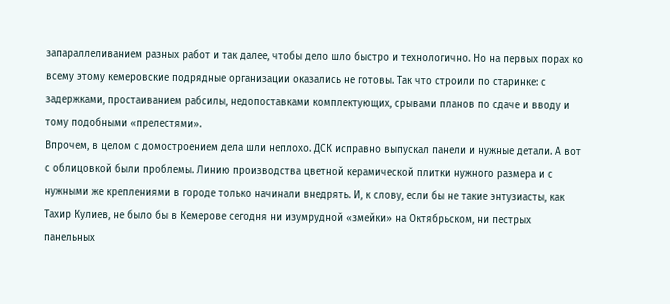запараллеливанием разных работ и так далее, чтобы дело шло быстро и технологично. Но на первых порах ко всему этому кемеровские подрядные организации оказались не готовы. Так что строили по старинке: с задержками, простаиванием рабсилы, недопоставками комплектующих, срывами планов по сдаче и вводу и тому подобными «прелестями».
Впрочем, в целом с домостроением дела шли неплохо. ДСК исправно выпускал панели и нужные детали. А вот с облицовкой были проблемы. Линию производства цветной керамической плитки нужного размера и с нужными же креплениями в городе только начинали внедрять. И, к слову, если бы не такие энтузиасты, как Тахир Кулиев, не было бы в Кемерове сегодня ни изумрудной «змейки» на Октябрьском, ни пестрых панельных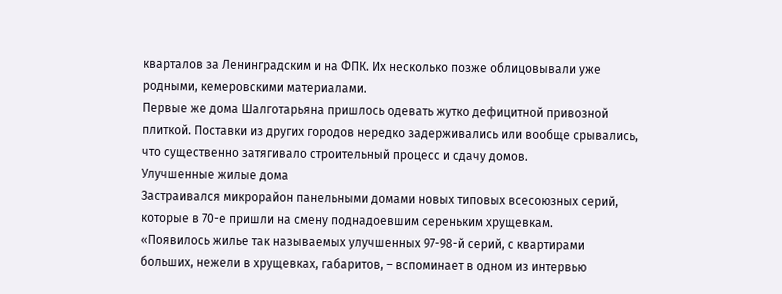кварталов за Ленинградским и на ФПК. Их несколько позже облицовывали уже родными, кемеровскими материалами.
Первые же дома Шалготарьяна пришлось одевать жутко дефицитной привозной плиткой. Поставки из других городов нередко задерживались или вообще срывались, что существенно затягивало строительный процесс и сдачу домов.
Улучшенные жилые дома
Застраивался микрорайон панельными домами новых типовых всесоюзных серий, которые в 70-е пришли на смену поднадоевшим сереньким хрущевкам.
«Появилось жилье так называемых улучшенных 97-98-й серий, с квартирами больших, нежели в хрущевках, габаритов, – вспоминает в одном из интервью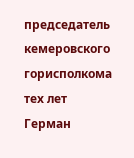председатель кемеровского горисполкома тех лет Герман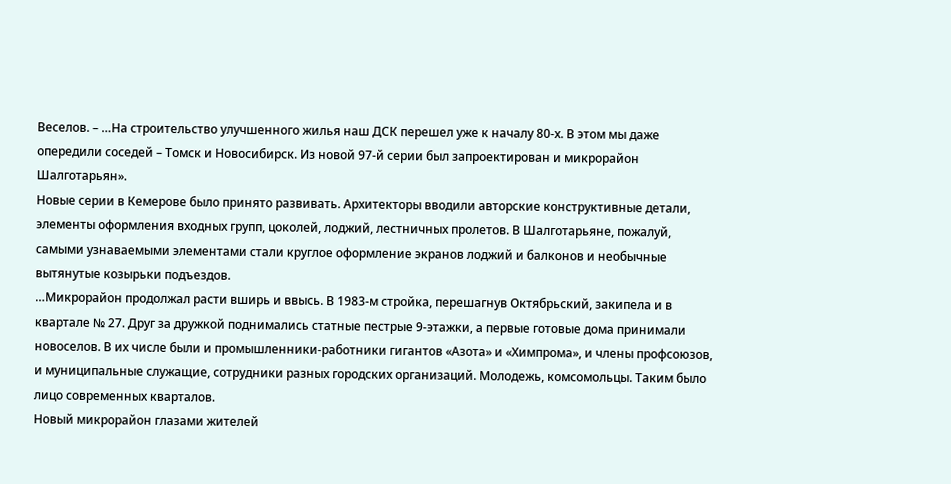Веселов. – …На строительство улучшенного жилья наш ДСК перешел уже к началу 80-х. В этом мы даже опередили соседей – Томск и Новосибирск. Из новой 97-й серии был запроектирован и микрорайон Шалготарьян».
Новые серии в Кемерове было принято развивать. Архитекторы вводили авторские конструктивные детали, элементы оформления входных групп, цоколей, лоджий, лестничных пролетов. В Шалготарьяне, пожалуй, самыми узнаваемыми элементами стали круглое оформление экранов лоджий и балконов и необычные вытянутые козырьки подъездов.
…Микрорайон продолжал расти вширь и ввысь. В 1983-м стройка, перешагнув Октябрьский, закипела и в квартале № 27. Друг за дружкой поднимались статные пестрые 9-этажки, а первые готовые дома принимали новоселов. В их числе были и промышленники-работники гигантов «Азота» и «Химпрома», и члены профсоюзов, и муниципальные служащие, сотрудники разных городских организаций. Молодежь, комсомольцы. Таким было лицо современных кварталов.
Новый микрорайон глазами жителей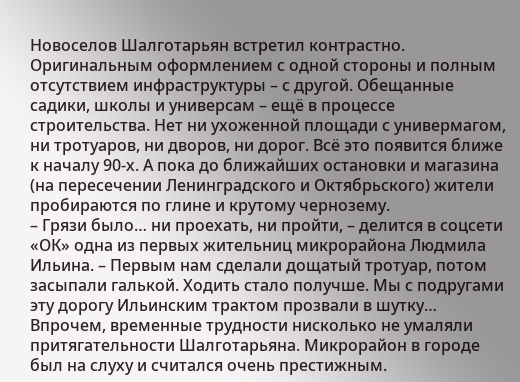Новоселов Шалготарьян встретил контрастно. Оригинальным оформлением с одной стороны и полным отсутствием инфраструктуры – с другой. Обещанные садики, школы и универсам – ещё в процессе строительства. Нет ни ухоженной площади с универмагом, ни тротуаров, ни дворов, ни дорог. Всё это появится ближе к началу 90-х. А пока до ближайших остановки и магазина (на пересечении Ленинградского и Октябрьского) жители пробираются по глине и крутому чернозему.
– Грязи было… ни проехать, ни пройти, – делится в соцсети «ОК» одна из первых жительниц микрорайона Людмила Ильина. – Первым нам сделали дощатый тротуар, потом засыпали галькой. Ходить стало получше. Мы с подругами эту дорогу Ильинским трактом прозвали в шутку…
Впрочем, временные трудности нисколько не умаляли притягательности Шалготарьяна. Микрорайон в городе был на слуху и считался очень престижным.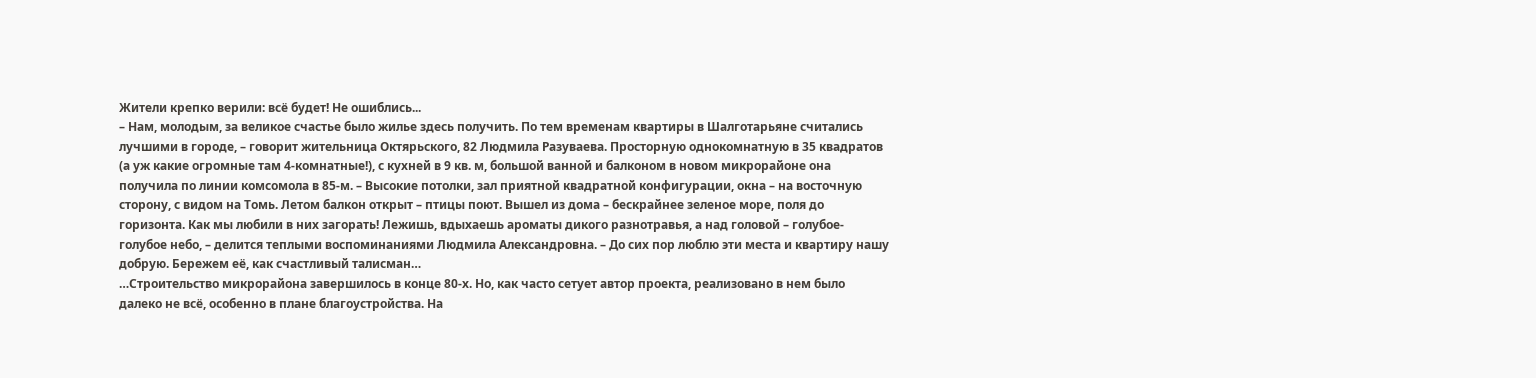Жители крепко верили: всё будет! Не ошиблись...
– Нам, молодым, за великое счастье было жилье здесь получить. По тем временам квартиры в Шалготарьяне считались лучшими в городе, – говорит жительница Октярьского, 82 Людмила Разуваева. Просторную однокомнатную в 35 квадратов (а уж какие огромные там 4-комнатные!), с кухней в 9 кв. м, большой ванной и балконом в новом микрорайоне она получила по линии комсомола в 85-м. – Высокие потолки, зал приятной квадратной конфигурации, окна – на восточную сторону, с видом на Томь. Летом балкон открыт – птицы поют. Вышел из дома – бескрайнее зеленое море, поля до горизонта. Как мы любили в них загорать! Лежишь, вдыхаешь ароматы дикого разнотравья, а над головой – голубое-голубое небо, – делится теплыми воспоминаниями Людмила Александровна. – До сих пор люблю эти места и квартиру нашу добрую. Бережем её, как счастливый талисман…
…Строительство микрорайона завершилось в конце 80-х. Но, как часто сетует автор проекта, реализовано в нем было далеко не всё, особенно в плане благоустройства. На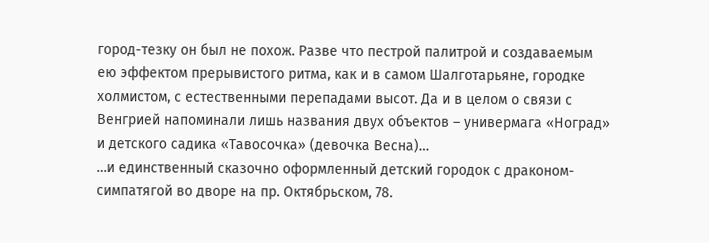город-тезку он был не похож. Разве что пестрой палитрой и создаваемым ею эффектом прерывистого ритма, как и в самом Шалготарьяне, городке холмистом, с естественными перепадами высот. Да и в целом о связи с Венгрией напоминали лишь названия двух объектов – универмага «Ноград» и детского садика «Тавосочка» (девочка Весна)…
…и единственный сказочно оформленный детский городок с драконом-симпатягой во дворе на пр. Октябрьском, 78.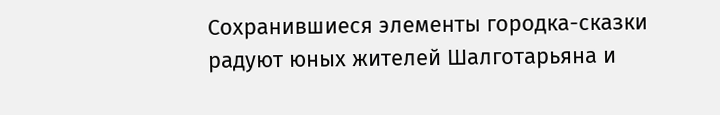Сохранившиеся элементы городка-сказки радуют юных жителей Шалготарьяна и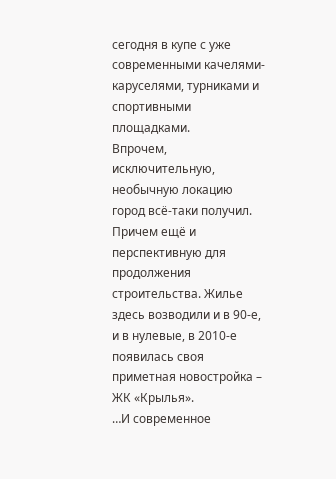сегодня в купе с уже современными качелями-каруселями, турниками и спортивными площадками.
Впрочем, исключительную, необычную локацию город всё-таки получил. Причем ещё и перспективную для продолжения строительства. Жилье здесь возводили и в 90-е, и в нулевые, в 2010-е появилась своя приметная новостройка – ЖК «Крылья».
…И современное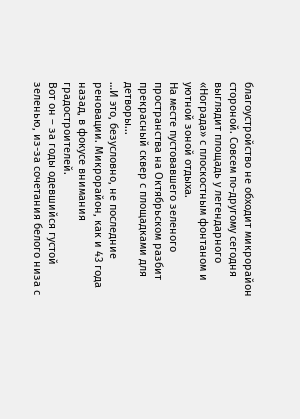благоустройство не обходит микрорайон стороной. Совсем по-другому сегодня выглядит площадь у легендарного «Нограда» с плоскостным фонтаном и уютной зоной отдыха.
На месте пустовавшего зеленого пространства на Октябрьском разбит прекрасный сквер с площадками для детворы...
…И это, безусловно, не последние реновации. Микрорайон, как и 43 года назад, в фокусе внимания градостроителей.
Вот он – за годы одевшийся густой зеленью, из-за сочетания белого низа с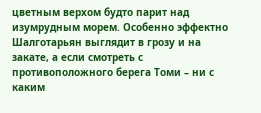цветным верхом будто парит над изумрудным морем. Особенно эффектно Шалготарьян выглядит в грозу и на закате, а если смотреть с противоположного берега Томи – ни с каким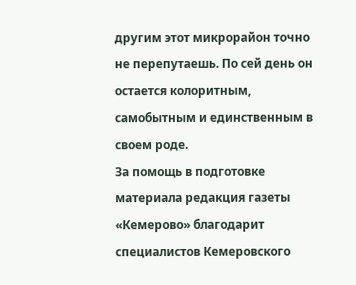другим этот микрорайон точно не перепутаешь. По сей день он остается колоритным, самобытным и единственным в своем роде.
За помощь в подготовке материала редакция газеты «Кемерово» благодарит специалистов Кемеровского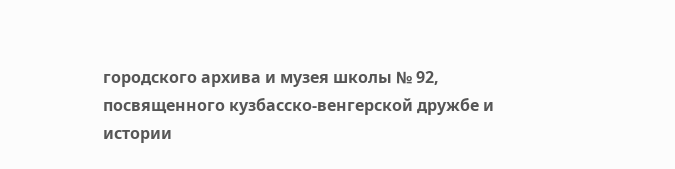городского архива и музея школы № 92, посвященного кузбасско-венгерской дружбе и истории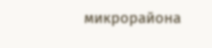микрорайона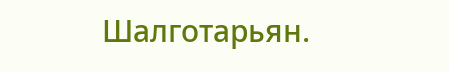Шалготарьян.